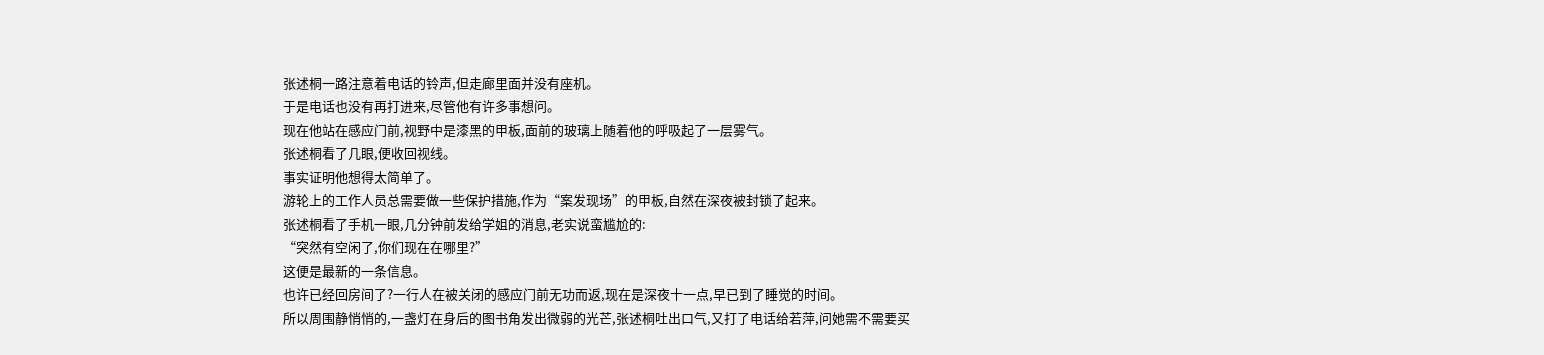张述桐一路注意着电话的铃声,但走廊里面并没有座机。
于是电话也没有再打进来,尽管他有许多事想问。
现在他站在感应门前,视野中是漆黑的甲板,面前的玻璃上随着他的呼吸起了一层雾气。
张述桐看了几眼,便收回视线。
事实证明他想得太简单了。
游轮上的工作人员总需要做一些保护措施,作为“案发现场”的甲板,自然在深夜被封锁了起来。
张述桐看了手机一眼,几分钟前发给学姐的消息,老实说蛮尴尬的:
“突然有空闲了,你们现在在哪里?”
这便是最新的一条信息。
也许已经回房间了?一行人在被关闭的感应门前无功而返,现在是深夜十一点,早已到了睡觉的时间。
所以周围静悄悄的,一盏灯在身后的图书角发出微弱的光芒,张述桐吐出口气,又打了电话给若萍,问她需不需要买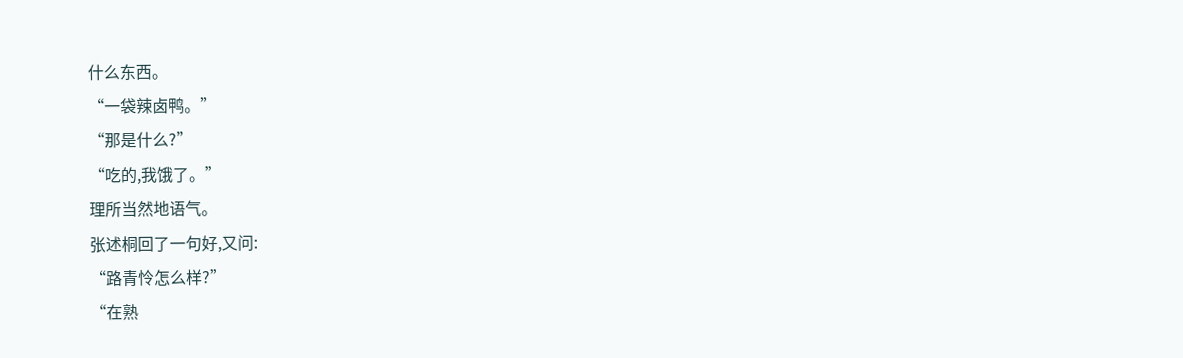什么东西。
“一袋辣卤鸭。”
“那是什么?”
“吃的,我饿了。”
理所当然地语气。
张述桐回了一句好,又问:
“路青怜怎么样?”
“在熟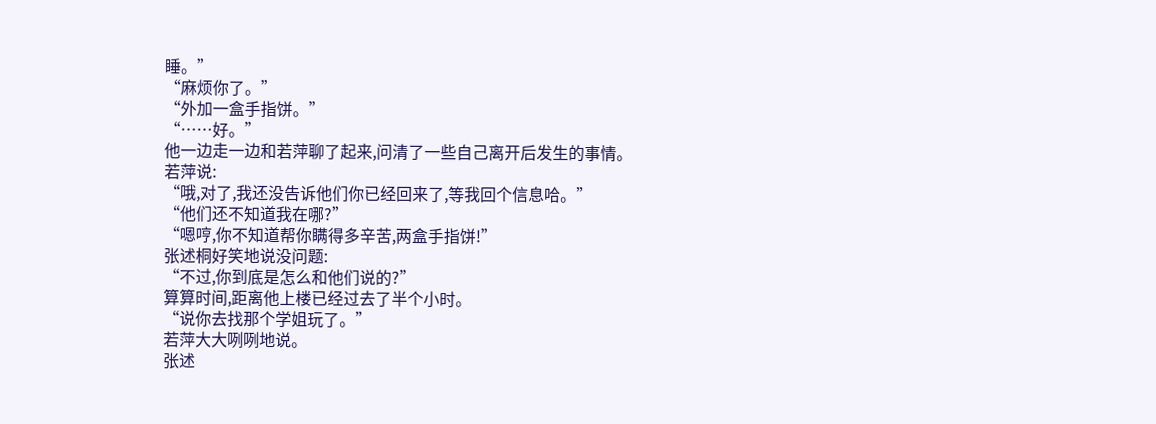睡。”
“麻烦你了。”
“外加一盒手指饼。”
“……好。”
他一边走一边和若萍聊了起来,问清了一些自己离开后发生的事情。
若萍说:
“哦,对了,我还没告诉他们你已经回来了,等我回个信息哈。”
“他们还不知道我在哪?”
“嗯哼,你不知道帮你瞒得多辛苦,两盒手指饼!”
张述桐好笑地说没问题:
“不过,你到底是怎么和他们说的?”
算算时间,距离他上楼已经过去了半个小时。
“说你去找那个学姐玩了。”
若萍大大咧咧地说。
张述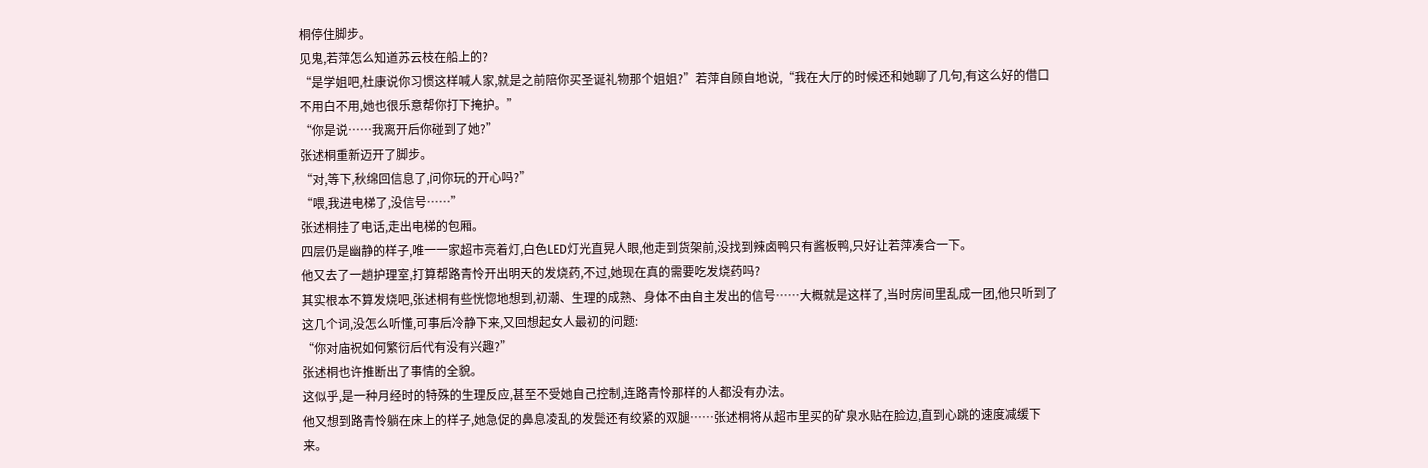桐停住脚步。
见鬼,若萍怎么知道苏云枝在船上的?
“是学姐吧,杜康说你习惯这样喊人家,就是之前陪你买圣诞礼物那个姐姐?”若萍自顾自地说,“我在大厅的时候还和她聊了几句,有这么好的借口不用白不用,她也很乐意帮你打下掩护。”
“你是说……我离开后你碰到了她?”
张述桐重新迈开了脚步。
“对,等下,秋绵回信息了,问你玩的开心吗?”
“喂,我进电梯了,没信号……”
张述桐挂了电话,走出电梯的包厢。
四层仍是幽静的样子,唯一一家超市亮着灯,白色LED灯光直晃人眼,他走到货架前,没找到辣卤鸭只有酱板鸭,只好让若萍凑合一下。
他又去了一趟护理室,打算帮路青怜开出明天的发烧药,不过,她现在真的需要吃发烧药吗?
其实根本不算发烧吧,张述桐有些恍惚地想到,初潮、生理的成熟、身体不由自主发出的信号……大概就是这样了,当时房间里乱成一团,他只听到了这几个词,没怎么听懂,可事后冷静下来,又回想起女人最初的问题:
“你对庙祝如何繁衍后代有没有兴趣?”
张述桐也许推断出了事情的全貌。
这似乎,是一种月经时的特殊的生理反应,甚至不受她自己控制,连路青怜那样的人都没有办法。
他又想到路青怜躺在床上的样子,她急促的鼻息凌乱的发鬓还有绞紧的双腿……张述桐将从超市里买的矿泉水贴在脸边,直到心跳的速度减缓下来。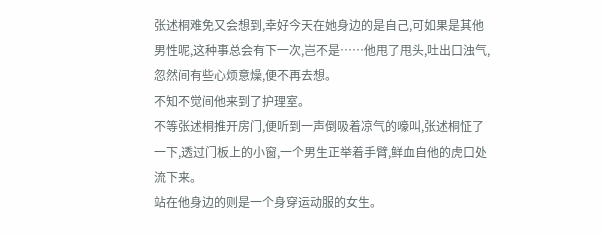张述桐难免又会想到,幸好今天在她身边的是自己,可如果是其他男性呢,这种事总会有下一次,岂不是……他甩了甩头,吐出口浊气,忽然间有些心烦意燥,便不再去想。
不知不觉间他来到了护理室。
不等张述桐推开房门,便听到一声倒吸着凉气的嚎叫,张述桐怔了一下,透过门板上的小窗,一个男生正举着手臂,鲜血自他的虎口处流下来。
站在他身边的则是一个身穿运动服的女生。